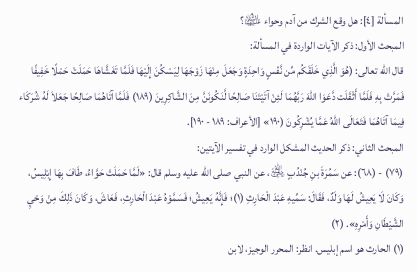المسألة [٤]: هل وقع الشرك من آدم وحواء ﵉؟
المبحث الأول: ذكر الآيات الواردة في المسألة:
قال الله تعالى: (هُوَ الَّذِي خَلَقَكُم مِّن نَّفْسٍ وَاحِدَةٍ وَجَعَلَ مِنْهَا زَوْجَهَا لِيَسْكُنَ إِلَيْهَا فَلَمَّا تَغَشَّاهَا حَمَلَتْ حَمْلًا خَفِيفًا فَمَرَّتْ بِهِ فَلَمَّا أَثْقَلَت دَّعَوَا اللهَ رَبَّهُمَا لَئِنْ آتَيْتَنَا صَالِحًا لَّنَكُونَنَّ مِنَ الشَّاكِرِينَ (١٨٩) فَلَمَّا آتَاهُمَا صَالِحًا جَعَلاَ لَهُ شُرَكَاء فِيمَا آتَاهُمَا فَتَعَالَى اللهُ عَمَّا يُشْرِكُونَ (١٩٠» [الأعراف: ١٨٩ - ١٩٠].
المبحث الثاني: ذكر الحديث المشكل الوارد في تفسير الآيتين:
(٧٩) - (٦٨): عن سَمُرَةَ بنِ جُنْدُبٍ ﵁، عن النبي صلى الله عليه وسلم قال: «لَمَّا حَمَلَتْ حَوَّاءُ، طَافَ بِهَا إِبْلِيسُ، وَكَانَ لَا يَعِيشُ لَهَا وَلَدٌ، فَقَالَ: سَمِّيهِ عَبْدَ الْحَارِثِ (١)؛ فَإِنَّهُ يَعِيشُ؛ فَسَمَّوْهُ عَبْدَ الْحَارِثِ، فَعَاشَ، وَكَانَ ذَلِكَ مِنْ وَحْيِ الشَّيْطَانِ وَأَمْرِهِ». (٢)
(١) الحارث هو اسم إبليس. انظر: المحرر الوجيز، لابن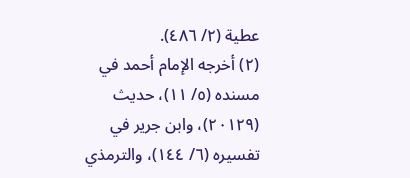عطية (٢/ ٤٨٦).
(٢) أخرجه الإمام أحمد في مسنده (٥/ ١١)، حديث (٢٠١٢٩)، وابن جرير في تفسيره (٦/ ١٤٤)، والترمذي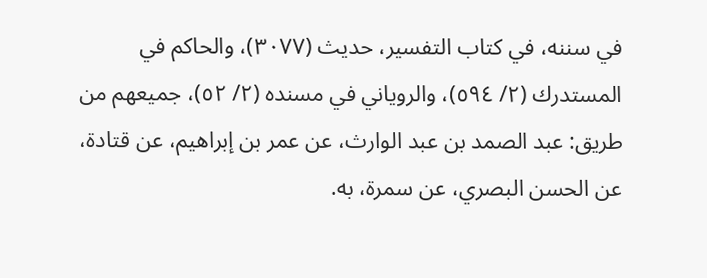في سننه، في كتاب التفسير، حديث (٣٠٧٧)، والحاكم في المستدرك (٢/ ٥٩٤)، والروياني في مسنده (٢/ ٥٢)، جميعهم من طريق: عبد الصمد بن عبد الوارث، عن عمر بن إبراهيم، عن قتادة، عن الحسن البصري، عن سمرة، به.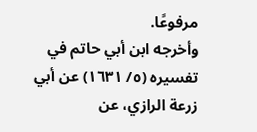مرفوعًا.
وأخرجه ابن أبي حاتم في تفسيره (٥/ ١٦٣١) عن أبي زرعة الرازي، عن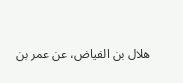هلال بن الفياض، عن عمر بن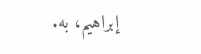إبراهيم، به.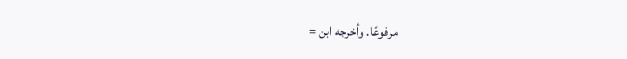مرفوعًا. وأخرجه ابن =